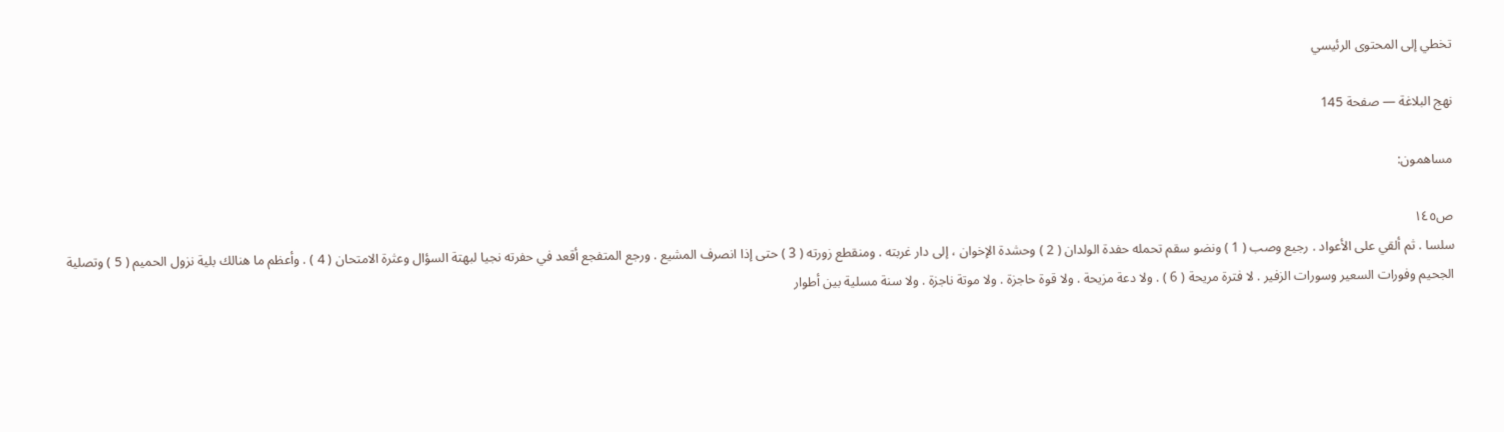تخطي إلى المحتوى الرئيسي

نهج البلاغة — صفحة 145

مساهمون:

ص١٤٥
سلسا . ثم ألقي على الأعواد . رجيع وصب ( 1 ) ونضو سقم تحمله حفدة الولدان ( 2 ) وحشدة الإخوان ، إلى دار غربته . ومنقطع زورته ( 3 ) حتى إذا انصرف المشيع . ورجع المتفجع أقعد في حفرته نجيا لبهتة السؤال وعثرة الامتحان ( 4 ) . وأعظم ما هنالك بلية نزول الحميم ( 5 ) وتصلية الجحيم وفورات السعير وسورات الزفير . لا فترة مريحة ( 6 ) . ولا دعة مزيحة . ولا قوة حاجزة . ولا موتة ناجزة . ولا سنة مسلية بين أطوار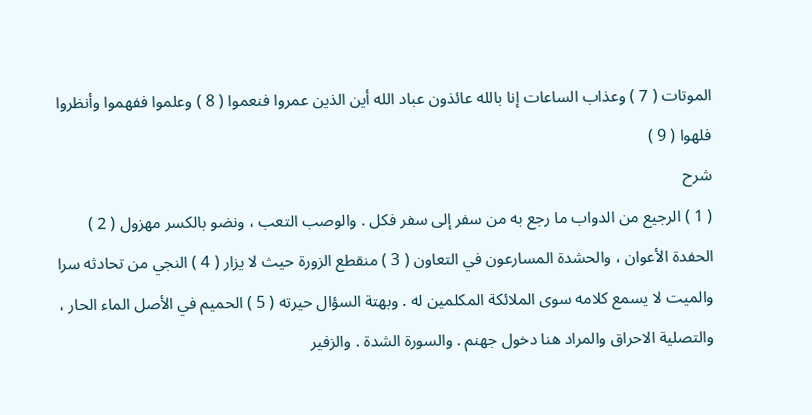الموتات ( 7 ) وعذاب الساعات إنا بالله عائذون عباد الله أين الذين عمروا فنعموا ( 8 ) وعلموا ففهموا وأنظروا فلهوا ( 9 )
شرح
( 1 ) الرجيع من الدواب ما رجع به من سفر إلى سفر فكل . والوصب التعب ، ونضو بالكسر مهزول ( 2 ) الحفدة الأعوان ، والحشدة المسارعون في التعاون ( 3 ) منقطع الزورة حيث لا يزار ( 4 ) النجي من تحادثه سرا والميت لا يسمع كلامه سوى الملائكة المكلمين له . وبهتة السؤال حيرته ( 5 ) الحميم في الأصل الماء الحار ، والتصلية الاحراق والمراد هنا دخول جهنم . والسورة الشدة . والزفير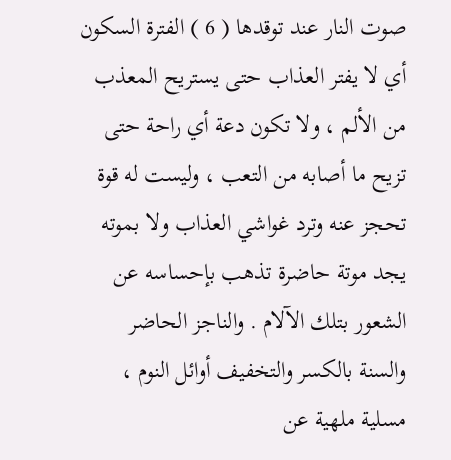صوت النار عند توقدها ( 6 ) الفترة السكون أي لا يفتر العذاب حتى يستريح المعذب من الألم ، ولا تكون دعة أي راحة حتى تزيح ما أصابه من التعب ، وليست له قوة تحجز عنه وترد غواشي العذاب ولا بموته يجد موتة حاضرة تذهب بإحساسه عن الشعور بتلك الآلام . والناجز الحاضر والسنة بالكسر والتخفيف أوائل النوم ، مسلية ملهية عن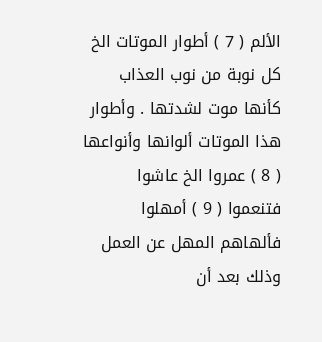الألم ( 7 ) أطوار الموتات الخ كل نوبة من نوب العذاب كأنها موت لشدتها . وأطوار هذا الموتات ألوانها وأنواعها ( 8 ) عمروا الخ عاشوا فتنعموا ( 9 ) أمهلوا فألهاهم المهل عن العمل وذلك بعد أن